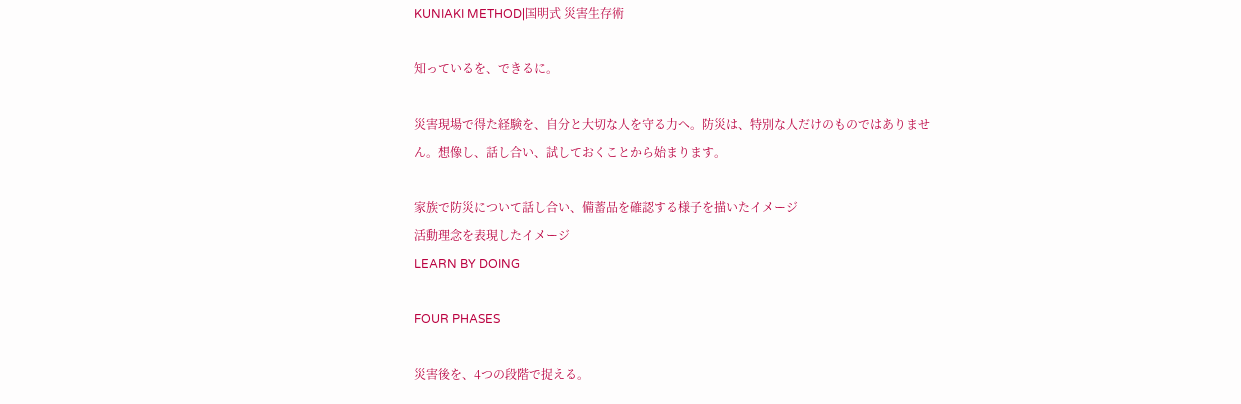KUNIAKI METHOD|国明式 災害生存術

知っているを、できるに。

災害現場で得た経験を、自分と大切な人を守る力へ。防災は、特別な人だけのものではありません。想像し、話し合い、試しておくことから始まります。

家族で防災について話し合い、備蓄品を確認する様子を描いたイメージ
活動理念を表現したイメージ
LEARN BY DOING

FOUR PHASES

災害後を、4つの段階で捉える。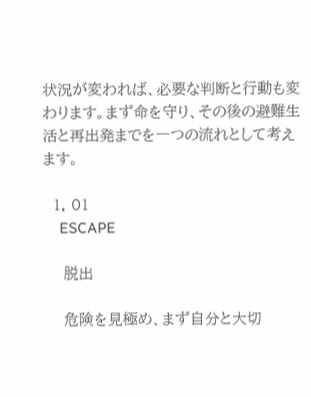状況が変われば、必要な判断と行動も変わります。まず命を守り、その後の避難生活と再出発までを一つの流れとして考えます。

  1. 01
    ESCAPE

    脱出

    危険を見極め、まず自分と大切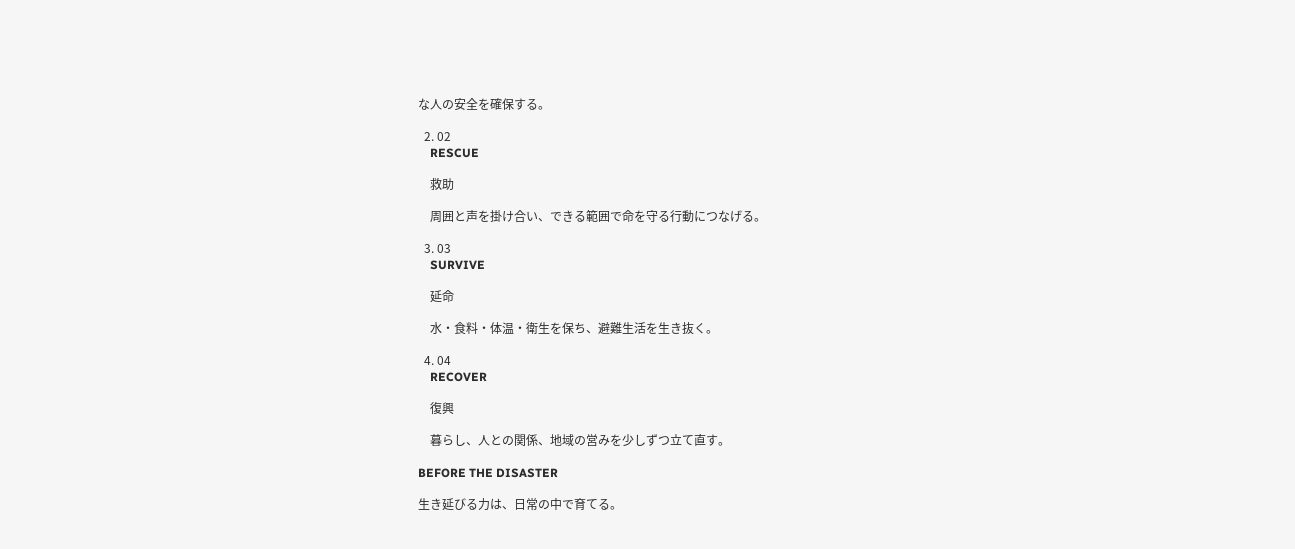な人の安全を確保する。

  2. 02
    RESCUE

    救助

    周囲と声を掛け合い、できる範囲で命を守る行動につなげる。

  3. 03
    SURVIVE

    延命

    水・食料・体温・衛生を保ち、避難生活を生き抜く。

  4. 04
    RECOVER

    復興

    暮らし、人との関係、地域の営みを少しずつ立て直す。

BEFORE THE DISASTER

生き延びる力は、日常の中で育てる。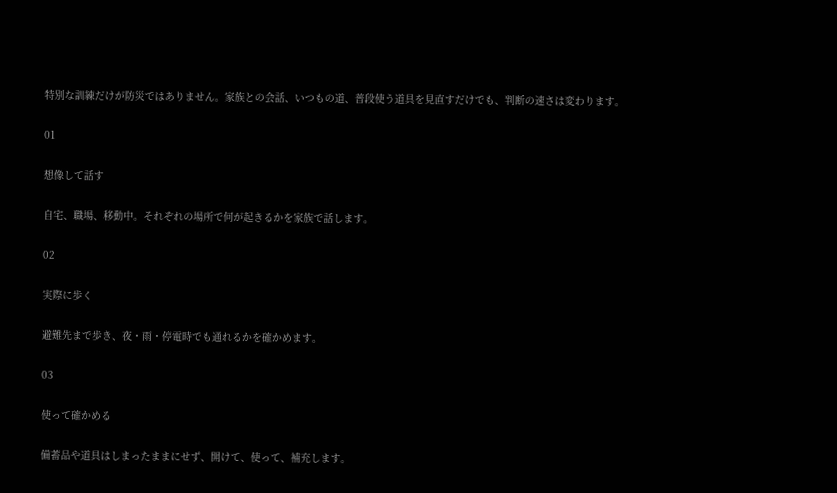特別な訓練だけが防災ではありません。家族との会話、いつもの道、普段使う道具を見直すだけでも、判断の速さは変わります。

01

想像して話す

自宅、職場、移動中。それぞれの場所で何が起きるかを家族で話します。

02

実際に歩く

避難先まで歩き、夜・雨・停電時でも通れるかを確かめます。

03

使って確かめる

備蓄品や道具はしまったままにせず、開けて、使って、補充します。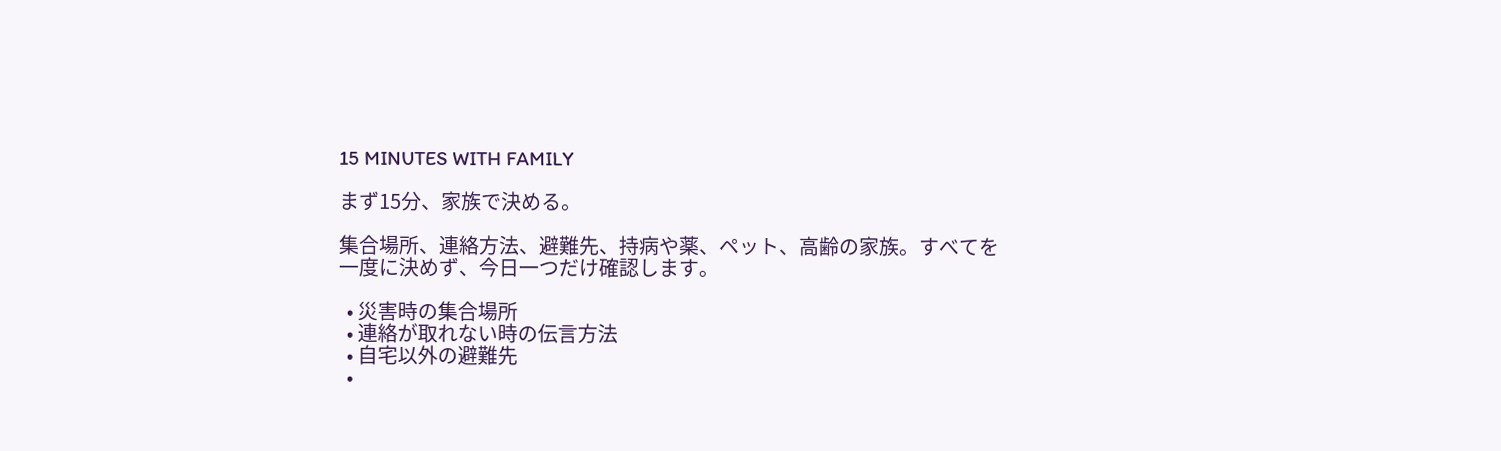15 MINUTES WITH FAMILY

まず15分、家族で決める。

集合場所、連絡方法、避難先、持病や薬、ペット、高齢の家族。すべてを一度に決めず、今日一つだけ確認します。

  • 災害時の集合場所
  • 連絡が取れない時の伝言方法
  • 自宅以外の避難先
  •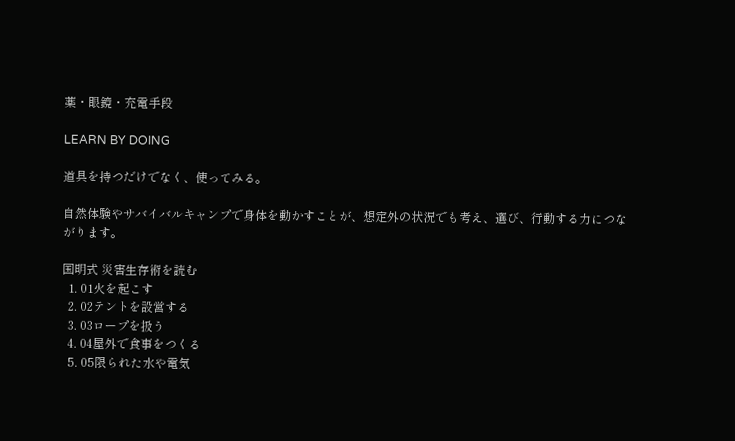薬・眼鏡・充電手段

LEARN BY DOING

道具を持つだけでなく、使ってみる。

自然体験やサバイバルキャンプで身体を動かすことが、想定外の状況でも考え、選び、行動する力につながります。

国明式 災害生存術を読む
  1. 01火を起こす
  2. 02テントを設営する
  3. 03ロープを扱う
  4. 04屋外で食事をつくる
  5. 05限られた水や電気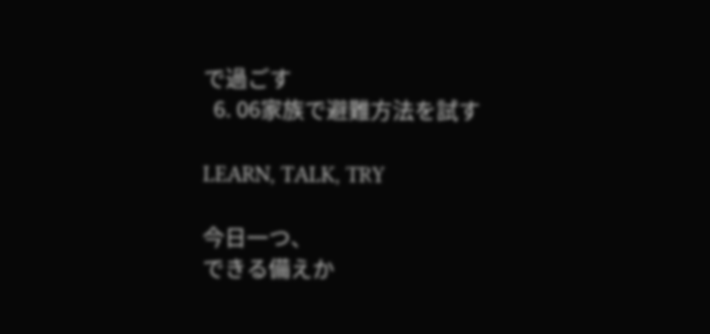で過ごす
  6. 06家族で避難方法を試す

LEARN, TALK, TRY

今日一つ、
できる備えか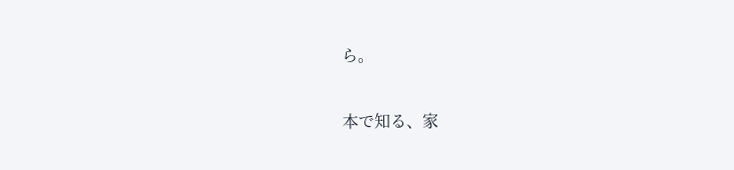ら。

本で知る、家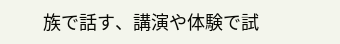族で話す、講演や体験で試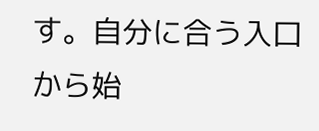す。自分に合う入口から始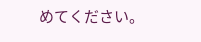めてください。